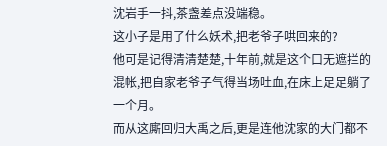沈岩手一抖,茶盏差点没端稳。
这小子是用了什么妖术,把老爷子哄回来的?
他可是记得清清楚楚,十年前,就是这个口无遮拦的混帐,把自家老爷子气得当场吐血,在床上足足躺了一个月。
而从这廝回归大禹之后,更是连他沈家的大门都不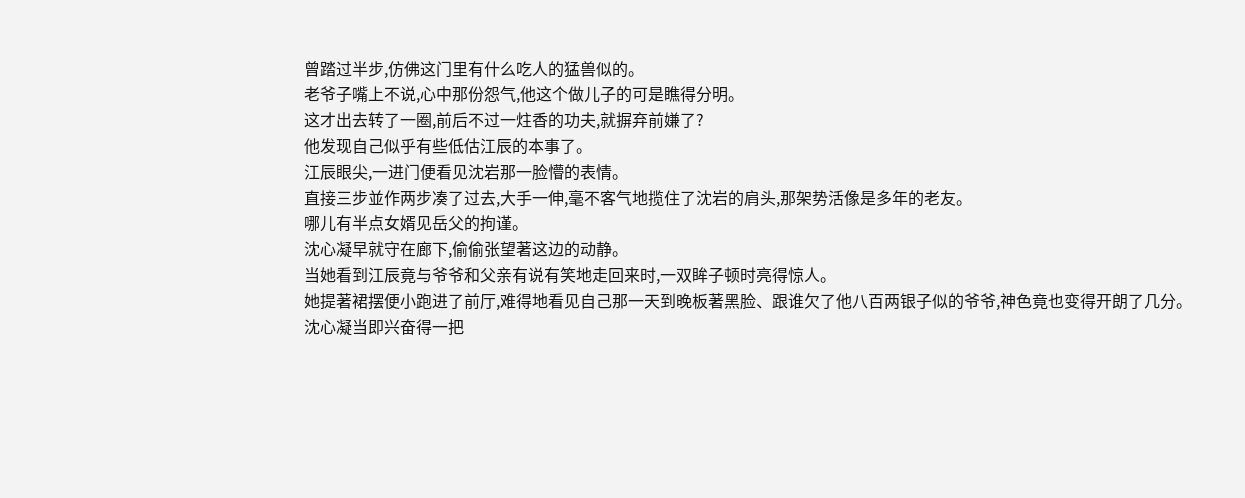曾踏过半步,仿佛这门里有什么吃人的猛兽似的。
老爷子嘴上不说,心中那份怨气,他这个做儿子的可是瞧得分明。
这才出去转了一圈,前后不过一炷香的功夫,就摒弃前嫌了?
他发现自己似乎有些低估江辰的本事了。
江辰眼尖,一进门便看见沈岩那一脸懵的表情。
直接三步並作两步凑了过去,大手一伸,毫不客气地揽住了沈岩的肩头,那架势活像是多年的老友。
哪儿有半点女婿见岳父的拘谨。
沈心凝早就守在廊下,偷偷张望著这边的动静。
当她看到江辰竟与爷爷和父亲有说有笑地走回来时,一双眸子顿时亮得惊人。
她提著裙摆便小跑进了前厅,难得地看见自己那一天到晚板著黑脸、跟谁欠了他八百两银子似的爷爷,神色竟也变得开朗了几分。
沈心凝当即兴奋得一把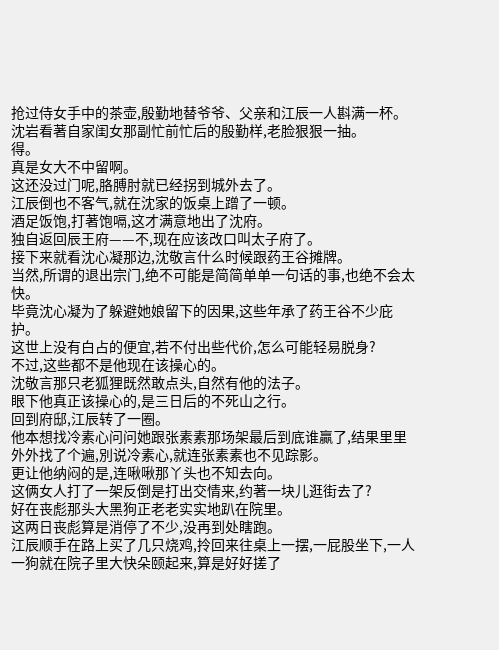抢过侍女手中的茶壶,殷勤地替爷爷、父亲和江辰一人斟满一杯。
沈岩看著自家闺女那副忙前忙后的殷勤样,老脸狠狠一抽。
得。
真是女大不中留啊。
这还没过门呢,胳膊肘就已经拐到城外去了。
江辰倒也不客气,就在沈家的饭桌上蹭了一顿。
酒足饭饱,打著饱嗝,这才满意地出了沈府。
独自返回辰王府——不,现在应该改口叫太子府了。
接下来就看沈心凝那边,沈敬言什么时候跟药王谷摊牌。
当然,所谓的退出宗门,绝不可能是简简单单一句话的事,也绝不会太快。
毕竟沈心凝为了躲避她娘留下的因果,这些年承了药王谷不少庇护。
这世上没有白占的便宜,若不付出些代价,怎么可能轻易脱身?
不过,这些都不是他现在该操心的。
沈敬言那只老狐狸既然敢点头,自然有他的法子。
眼下他真正该操心的,是三日后的不死山之行。
回到府邸,江辰转了一圈。
他本想找冷素心问问她跟张素素那场架最后到底谁贏了,结果里里外外找了个遍,別说冷素心,就连张素素也不见踪影。
更让他纳闷的是,连啾啾那丫头也不知去向。
这俩女人打了一架反倒是打出交情来,约著一块儿逛街去了?
好在丧彪那头大黑狗正老老实实地趴在院里。
这两日丧彪算是消停了不少,没再到处瞎跑。
江辰顺手在路上买了几只烧鸡,拎回来往桌上一摆,一屁股坐下,一人一狗就在院子里大快朵颐起来,算是好好搓了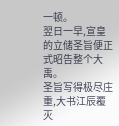一顿。
翌日一早,宣皇的立储圣旨便正式昭告整个大禹。
圣旨写得极尽庄重,大书江辰覆灭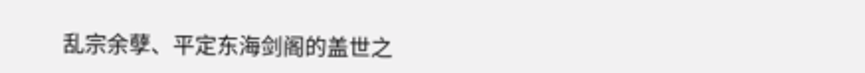乱宗余孽、平定东海剑阁的盖世之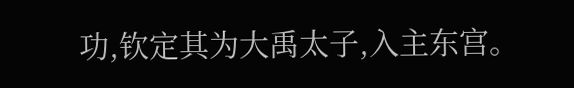功,钦定其为大禹太子,入主东宫。